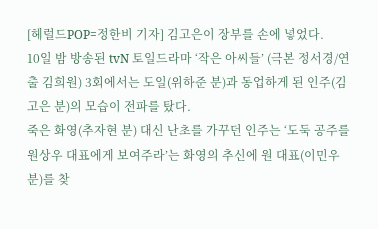[헤럴드POP=정한비 기자] 김고은이 장부를 손에 넣었다.
10일 밤 방송된 tvN 토일드라마 ‘작은 아씨들’ (극본 정서경/연출 김희원) 3회에서는 도일(위하준 분)과 동업하게 된 인주(김고은 분)의 모습이 전파를 탔다.
죽은 화영(추자현 분) 대신 난초를 가꾸던 인주는 ‘도둑 공주를 원상우 대표에게 보여주라’는 화영의 추신에 원 대표(이민우 분)를 찾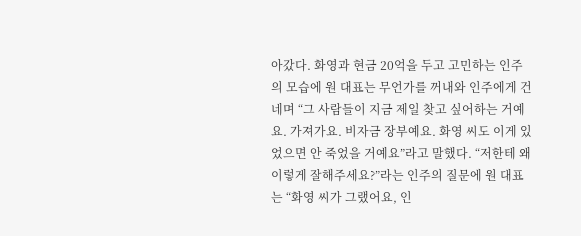아갔다. 화영과 현금 20억을 두고 고민하는 인주의 모습에 원 대표는 무언가를 꺼내와 인주에게 건네며 “그 사람들이 지금 제일 찾고 싶어하는 거예요. 가져가요. 비자금 장부예요. 화영 씨도 이게 있었으면 안 죽었을 거예요”라고 말했다. “저한테 왜 이렇게 잘해주세요?”라는 인주의 질문에 원 대표는 “화영 씨가 그랬어요, 인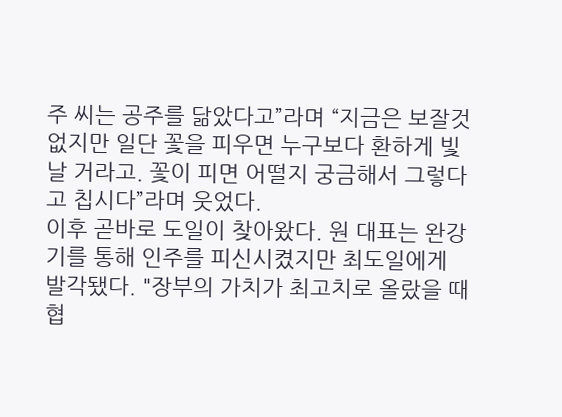주 씨는 공주를 닮았다고”라며 “지금은 보잘것없지만 일단 꽃을 피우면 누구보다 환하게 빛날 거라고. 꽃이 피면 어떨지 궁금해서 그렇다고 칩시다”라며 웃었다.
이후 곧바로 도일이 찾아왔다. 원 대표는 완강기를 통해 인주를 피신시켰지만 최도일에게 발각됐다. "장부의 가치가 최고치로 올랐을 때 협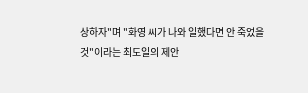상하자"며 "화영 씨가 나와 일했다면 안 죽었을 것"이라는 최도일의 제안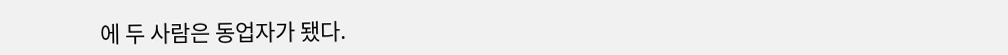에 두 사람은 동업자가 됐다.